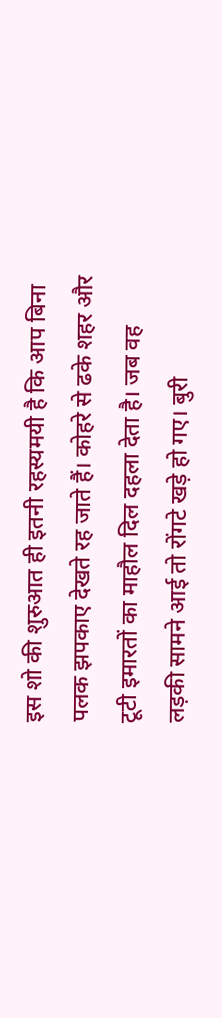इस शो की शुरुआत ही इतनी रहस्यमयी है कि आप बिना पलक झपकाए देखते रह जाते हैं। कोहरे से ढके शहर और टूटी इमारतों का माहौल दिल दहला देता है। जब वह लड़की सामने आई तो रोंगटे खड़े हो गए। बुरी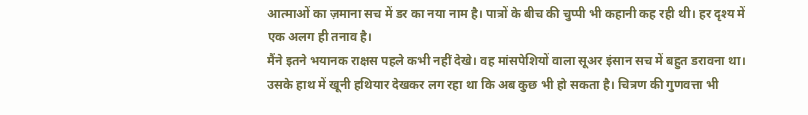आत्माओं का ज़माना सच में डर का नया नाम है। पात्रों के बीच की चुप्पी भी कहानी कह रही थी। हर दृश्य में एक अलग ही तनाव है।
मैंने इतने भयानक राक्षस पहले कभी नहीं देखे। वह मांसपेशियों वाला सूअर इंसान सच में बहुत डरावना था। उसके हाथ में खूनी हथियार देखकर लग रहा था कि अब कुछ भी हो सकता है। चित्रण की गुणवत्ता भी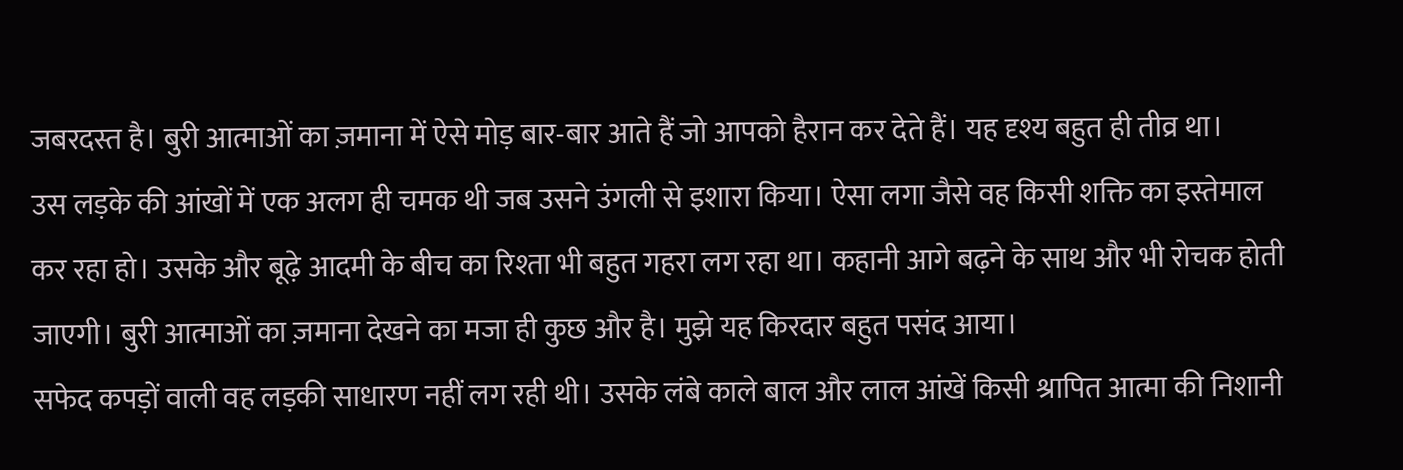जबरदस्त है। बुरी आत्माओं का ज़माना में ऐसे मोड़ बार-बार आते हैं जो आपको हैरान कर देते हैं। यह दृश्य बहुत ही तीव्र था।
उस लड़के की आंखों में एक अलग ही चमक थी जब उसने उंगली से इशारा किया। ऐसा लगा जैसे वह किसी शक्ति का इस्तेमाल कर रहा हो। उसके और बूढ़े आदमी के बीच का रिश्ता भी बहुत गहरा लग रहा था। कहानी आगे बढ़ने के साथ और भी रोचक होती जाएगी। बुरी आत्माओं का ज़माना देखने का मजा ही कुछ और है। मुझे यह किरदार बहुत पसंद आया।
सफेद कपड़ों वाली वह लड़की साधारण नहीं लग रही थी। उसके लंबे काले बाल और लाल आंखें किसी श्रापित आत्मा की निशानी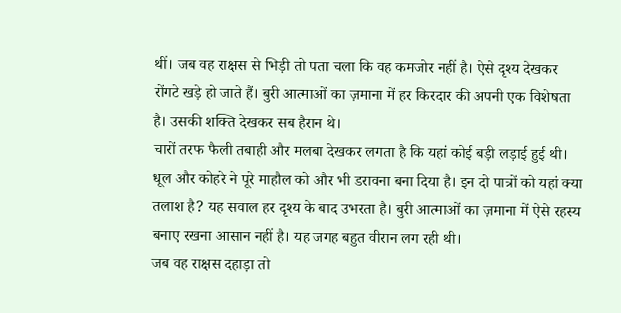थीं। जब वह राक्षस से भिड़ी तो पता चला कि वह कमजोर नहीं है। ऐसे दृश्य देखकर रोंगटे खड़े हो जाते हैं। बुरी आत्माओं का ज़माना में हर किरदार की अपनी एक विशेषता है। उसकी शक्ति देखकर सब हैरान थे।
चारों तरफ फैली तबाही और मलबा देखकर लगता है कि यहां कोई बड़ी लड़ाई हुई थी। धूल और कोहरे ने पूरे माहौल को और भी डरावना बना दिया है। इन दो पात्रों को यहां क्या तलाश है? यह सवाल हर दृश्य के बाद उभरता है। बुरी आत्माओं का ज़माना में ऐसे रहस्य बनाए रखना आसान नहीं है। यह जगह बहुत वीरान लग रही थी।
जब वह राक्षस दहाड़ा तो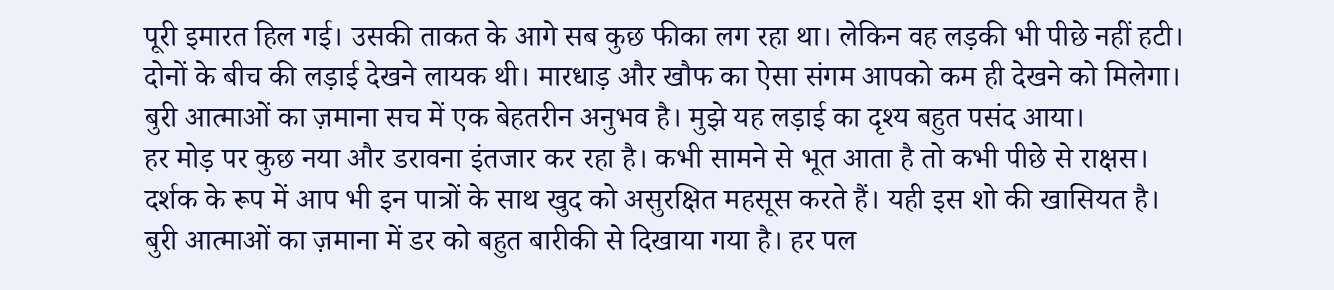पूरी इमारत हिल गई। उसकी ताकत के आगे सब कुछ फीका लग रहा था। लेकिन वह लड़की भी पीछे नहीं हटी। दोनों के बीच की लड़ाई देखने लायक थी। मारधाड़ और खौफ का ऐसा संगम आपको कम ही देखने को मिलेगा। बुरी आत्माओं का ज़माना सच में एक बेहतरीन अनुभव है। मुझे यह लड़ाई का दृश्य बहुत पसंद आया।
हर मोड़ पर कुछ नया और डरावना इंतजार कर रहा है। कभी सामने से भूत आता है तो कभी पीछे से राक्षस। दर्शक के रूप में आप भी इन पात्रों के साथ खुद को असुरक्षित महसूस करते हैं। यही इस शो की खासियत है। बुरी आत्माओं का ज़माना में डर को बहुत बारीकी से दिखाया गया है। हर पल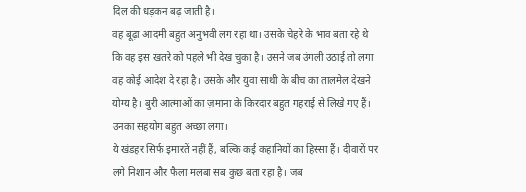दिल की धड़कन बढ़ जाती है।
वह बूढ़ा आदमी बहुत अनुभवी लग रहा था। उसके चेहरे के भाव बता रहे थे कि वह इस खतरे को पहले भी देख चुका है। उसने जब उंगली उठाई तो लगा वह कोई आदेश दे रहा है। उसके और युवा साथी के बीच का तालमेल देखने योग्य है। बुरी आत्माओं का ज़माना के किरदार बहुत गहराई से लिखे गए हैं। उनका सहयोग बहुत अच्छा लगा।
ये खंडहर सिर्फ इमारतें नहीं हैं, बल्कि कई कहानियों का हिस्सा हैं। दीवारों पर लगे निशान और फैला मलबा सब कुछ बता रहा है। जब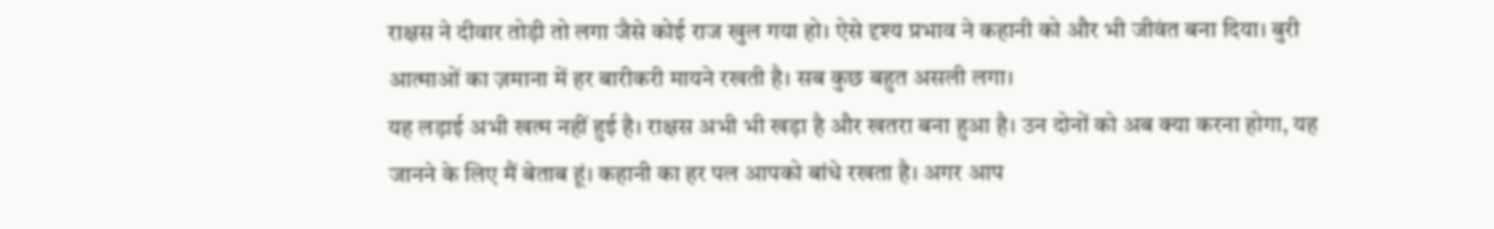राक्षस ने दीवार तोड़ी तो लगा जैसे कोई राज खुल गया हो। ऐसे दृश्य प्रभाव ने कहानी को और भी जीवंत बना दिया। बुरी आत्माओं का ज़माना में हर बारीकरी मायने रखती है। सब कुछ बहुत असली लगा।
यह लड़ाई अभी खत्म नहीं हुई है। राक्षस अभी भी खड़ा है और खतरा बना हुआ है। उन दोनों को अब क्या करना होगा, यह जानने के लिए मैं बेताब हूं। कहानी का हर पल आपको बांधे रखता है। अगर आप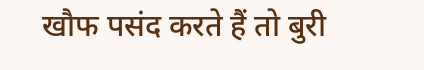खौफ पसंद करते हैं तो बुरी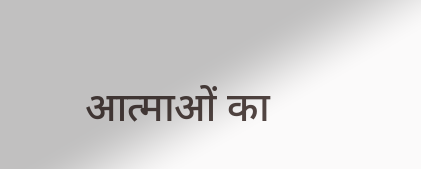आत्माओं का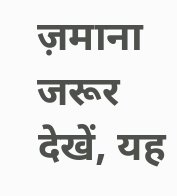ज़माना जरूर देखें, यह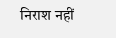निराश नहीं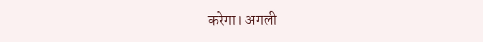करेगा। अगली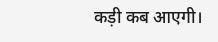कड़ी कब आएगी।